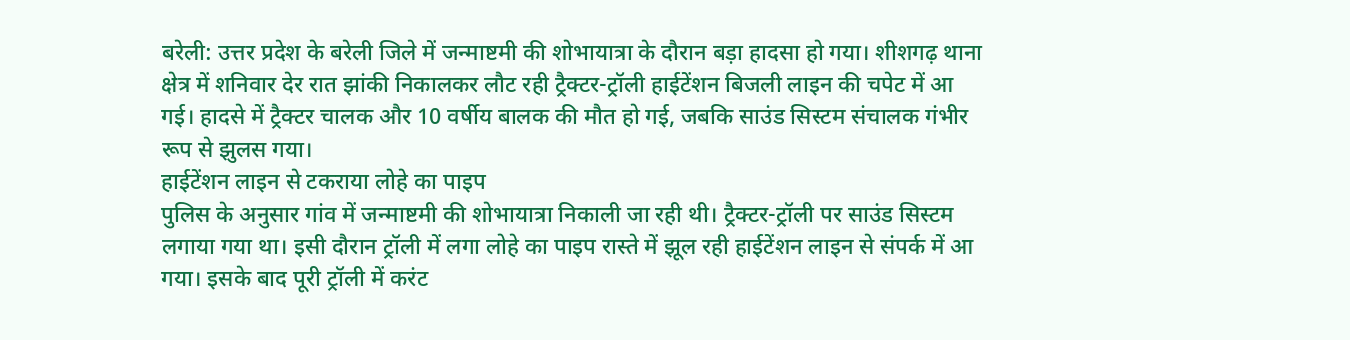बरेली: उत्तर प्रदेश के बरेली जिले में जन्माष्टमी की शोभायात्रा के दौरान बड़ा हादसा हो गया। शीशगढ़ थाना क्षेत्र में शनिवार देर रात झांकी निकालकर लौट रही ट्रैक्टर-ट्रॉली हाईटेंशन बिजली लाइन की चपेट में आ गई। हादसे में ट्रैक्टर चालक और 10 वर्षीय बालक की मौत हो गई, जबकि साउंड सिस्टम संचालक गंभीर रूप से झुलस गया।
हाईटेंशन लाइन से टकराया लोहे का पाइप
पुलिस के अनुसार गांव में जन्माष्टमी की शोभायात्रा निकाली जा रही थी। ट्रैक्टर-ट्रॉली पर साउंड सिस्टम लगाया गया था। इसी दौरान ट्रॉली में लगा लोहे का पाइप रास्ते में झूल रही हाईटेंशन लाइन से संपर्क में आ गया। इसके बाद पूरी ट्रॉली में करंट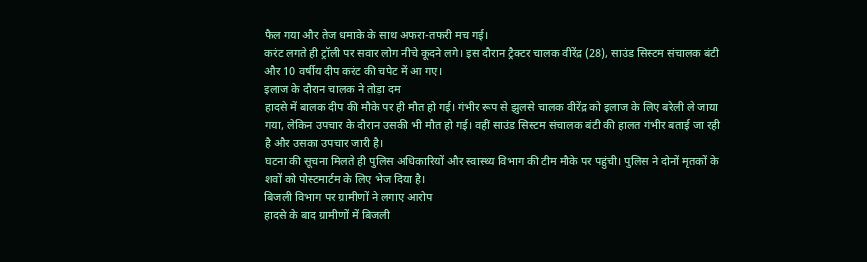फैल गया और तेज धमाके के साथ अफरा-तफरी मच गई।
करंट लगते ही ट्रॉली पर सवार लोग नीचे कूदने लगे। इस दौरान ट्रैक्टर चालक वीरेंद्र (28), साउंड सिस्टम संचालक बंटी और 10 वर्षीय दीप करंट की चपेट में आ गए।
इलाज के दौरान चालक ने तोड़ा दम
हादसे में बालक दीप की मौके पर ही मौत हो गई। गंभीर रूप से झुलसे चालक वीरेंद्र को इलाज के लिए बरेली ले जाया गया, लेकिन उपचार के दौरान उसकी भी मौत हो गई। वहीं साउंड सिस्टम संचालक बंटी की हालत गंभीर बताई जा रही है और उसका उपचार जारी है।
घटना की सूचना मिलते ही पुलिस अधिकारियों और स्वास्थ्य विभाग की टीम मौके पर पहुंची। पुलिस ने दोनों मृतकों के शवों को पोस्टमार्टम के लिए भेज दिया है।
बिजली विभाग पर ग्रामीणों ने लगाए आरोप
हादसे के बाद ग्रामीणों में बिजली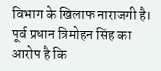विभाग के खिलाफ नाराजगी है। पूर्व प्रधान त्रिमोहन सिंह का आरोप है कि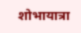शोभायात्रा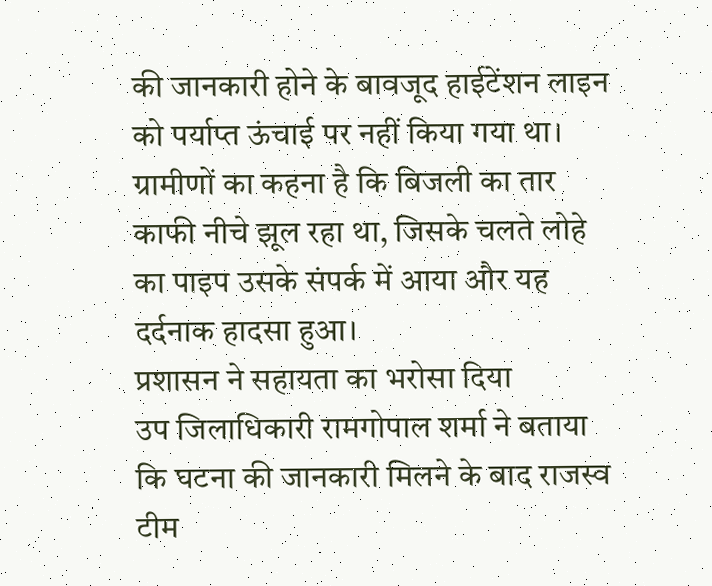की जानकारी होने के बावजूद हाईटेंशन लाइन को पर्याप्त ऊंचाई पर नहीं किया गया था। ग्रामीणों का कहना है कि बिजली का तार काफी नीचे झूल रहा था, जिसके चलते लोहे का पाइप उसके संपर्क में आया और यह दर्दनाक हादसा हुआ।
प्रशासन ने सहायता का भरोसा दिया
उप जिलाधिकारी रामगोपाल शर्मा ने बताया कि घटना की जानकारी मिलने के बाद राजस्व टीम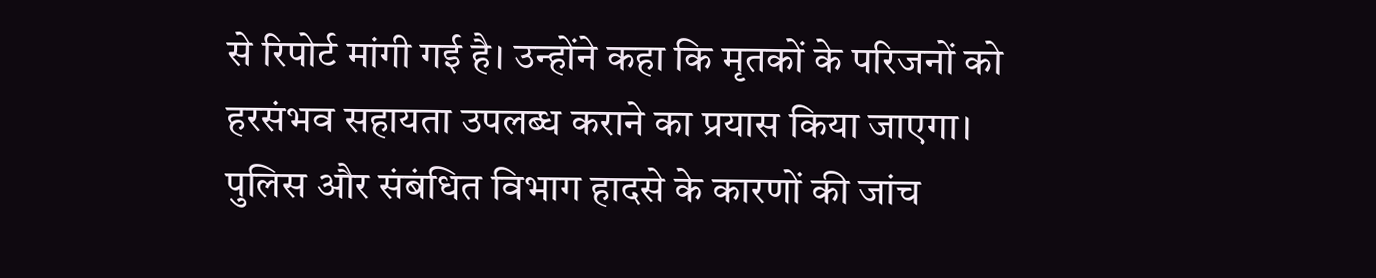से रिपोर्ट मांगी गई है। उन्होंने कहा कि मृतकों के परिजनों को हरसंभव सहायता उपलब्ध कराने का प्रयास किया जाएगा।
पुलिस और संबंधित विभाग हादसे के कारणों की जांच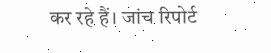कर रहे हैं। जांच रिपोर्ट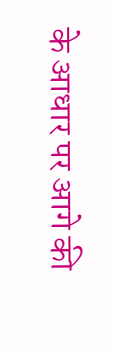के आधार पर आगे की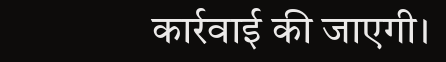कार्रवाई की जाएगी।